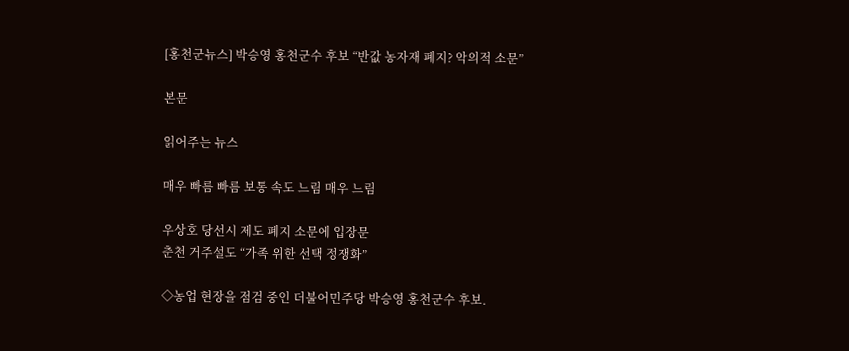[홍천군뉴스] 박승영 홍천군수 후보 “반값 농자재 폐지? 악의적 소문”

본문

읽어주는 뉴스

매우 빠름 빠름 보통 속도 느림 매우 느림

우상호 당선시 제도 폐지 소문에 입장문
춘천 거주설도 “가족 위한 선택 정쟁화”

◇농업 현장을 점검 중인 더불어민주당 박승영 홍천군수 후보.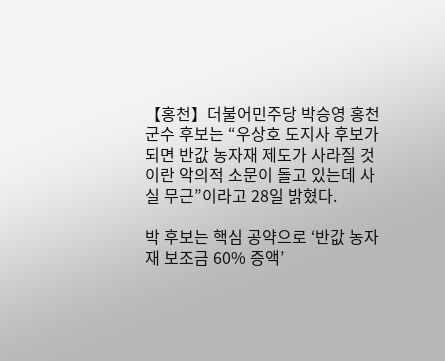【홍천】더불어민주당 박승영 홍천군수 후보는 “우상호 도지사 후보가 되면 반값 농자재 제도가 사라질 것이란 악의적 소문이 돌고 있는데 사실 무근”이라고 28일 밝혔다.

박 후보는 핵심 공약으로 ‘반값 농자재 보조금 60% 증액’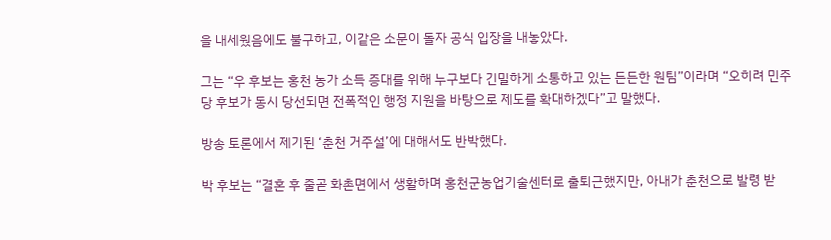을 내세웠음에도 불구하고, 이같은 소문이 돌자 공식 입장을 내놓았다.

그는 “우 후보는 홍천 농가 소득 증대를 위해 누구보다 긴밀하게 소통하고 있는 든든한 원팀”이라며 “오히려 민주당 후보가 동시 당선되면 전폭적인 행정 지원을 바탕으로 제도를 확대하겠다”고 말했다.

방송 토론에서 제기된 ‘춘천 거주설’에 대해서도 반박했다.

박 후보는 “결혼 후 줄곧 화촌면에서 생활하며 홍천군농업기술센터로 출퇴근했지만, 아내가 춘천으로 발령 받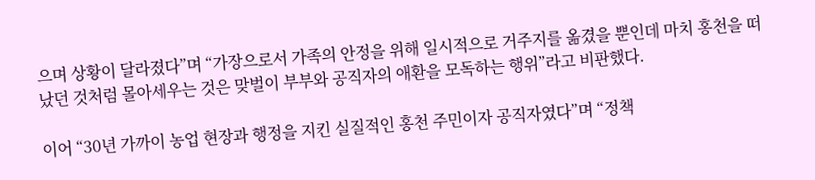으며 상황이 달라졌다”며 “가장으로서 가족의 안정을 위해 일시적으로 거주지를 옮겼을 뿐인데 마치 홍천을 떠났던 것처럼 몰아세우는 것은 맞벌이 부부와 공직자의 애환을 모독하는 행위”라고 비판했다.

이어 “30년 가까이 농업 현장과 행정을 지킨 실질적인 홍천 주민이자 공직자였다”며 “정책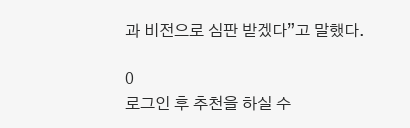과 비전으로 심판 받겠다”고 말했다.

0
로그인 후 추천을 하실 수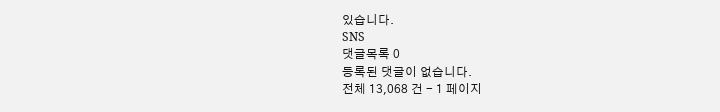있습니다.
SNS
댓글목록 0
등록된 댓글이 없습니다.
전체 13,068 건 - 1 페이지